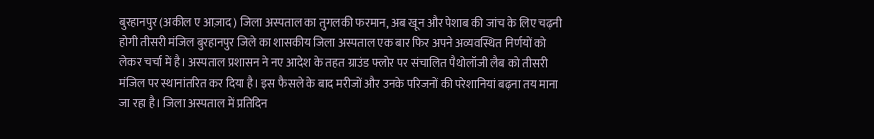बुरहानपुर (अकील ए आज़ाद) जिला अस्पताल का तुगलकी फरमान, अब खून और पेशाब की जांच के लिए चढ़नी होगी तीसरी मंजिल बुरहानपुर जिले का शासकीय जिला अस्पताल एक बार फिर अपने अव्यवस्थित निर्णयों को लेकर चर्चा में है। अस्पताल प्रशासन ने नए आदेश के तहत ग्राउंड फ्लोर पर संचालित पैथोलॉजी लैब को तीसरी मंजिल पर स्थानांतरित कर दिया है। इस फैसले के बाद मरीजों और उनके परिजनों की परेशानियां बढ़ना तय माना जा रहा है। जिला अस्पताल में प्रतिदिन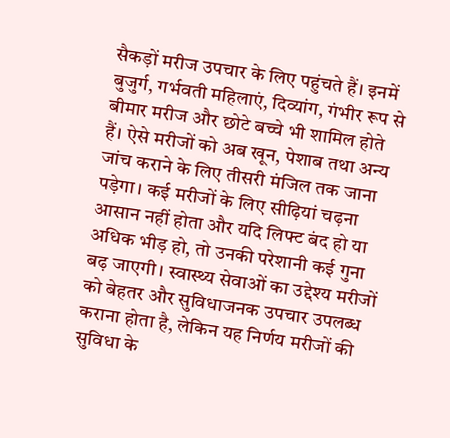सैकड़ों मरीज उपचार के लिए पहुंचते हैं। इनमें बुजुर्ग, गर्भवती महिलाएं, दिव्यांग, गंभीर रूप से बीमार मरीज और छोटे बच्चे भी शामिल होते हैं। ऐसे मरीजों को अब खून, पेशाब तथा अन्य जांच कराने के लिए तीसरी मंजिल तक जाना पड़ेगा। कई मरीजों के लिए सीढ़ियां चढ़ना आसान नहीं होता और यदि लिफ्ट बंद हो या अधिक भीड़ हो, तो उनकी परेशानी कई गुना बढ़ जाएगी। स्वास्थ्य सेवाओं का उद्देश्य मरीजों को बेहतर और सुविधाजनक उपचार उपलब्ध कराना होता है, लेकिन यह निर्णय मरीजों की सुविधा के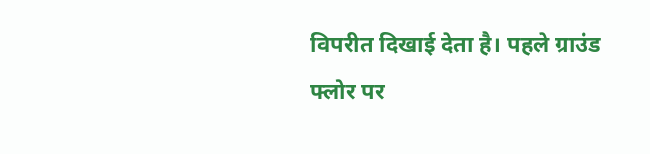विपरीत दिखाई देता है। पहले ग्राउंड फ्लोर पर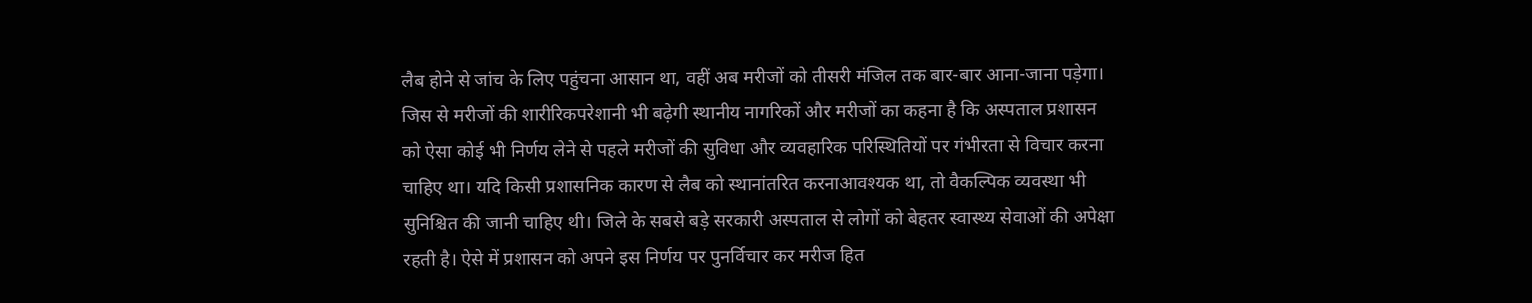लैब होने से जांच के लिए पहुंचना आसान था, वहीं अब मरीजों को तीसरी मंजिल तक बार-बार आना-जाना पड़ेगा। जिस से मरीजों की शारीरिकपरेशानी भी बढ़ेगी स्थानीय नागरिकों और मरीजों का कहना है कि अस्पताल प्रशासन को ऐसा कोई भी निर्णय लेने से पहले मरीजों की सुविधा और व्यवहारिक परिस्थितियों पर गंभीरता से विचार करना चाहिए था। यदि किसी प्रशासनिक कारण से लैब को स्थानांतरित करनाआवश्यक था, तो वैकल्पिक व्यवस्था भी सुनिश्चित की जानी चाहिए थी। जिले के सबसे बड़े सरकारी अस्पताल से लोगों को बेहतर स्वास्थ्य सेवाओं की अपेक्षा रहती है। ऐसे में प्रशासन को अपने इस निर्णय पर पुनर्विचार कर मरीज हित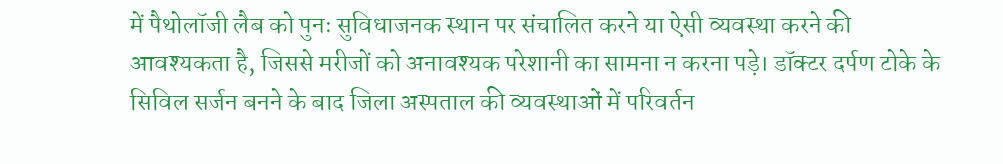में पैथोलॉजी लैब को पुनः सुविधाजनक स्थान पर संचालित करने या ऐसी व्यवस्था करने की आवश्यकता है, जिससे मरीजों को अनावश्यक परेशानी का सामना न करना पड़े। डॉक्टर दर्पण टोके के सिविल सर्जन बनने के बाद जिला अस्पताल की व्यवस्थाओं में परिवर्तन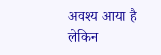अवश्य आया है लेकिन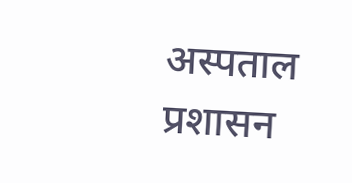अस्पताल प्रशासन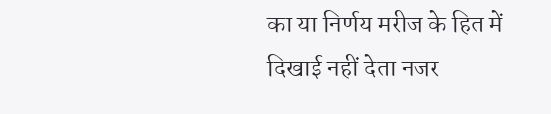का या निर्णय मरीज के हित में दिखाई नहीं देता नजर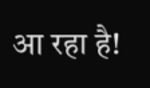आ रहा है!